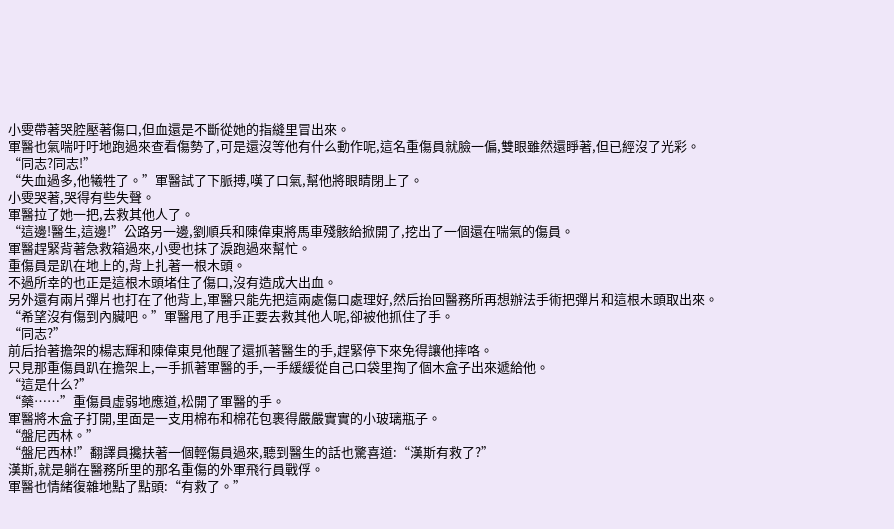小雯帶著哭腔壓著傷口,但血還是不斷從她的指縫里冒出來。
軍醫也氣喘吁吁地跑過來查看傷勢了,可是還沒等他有什么動作呢,這名重傷員就臉一偏,雙眼雖然還睜著,但已經沒了光彩。
“同志?同志!”
“失血過多,他犧牲了。”軍醫試了下脈搏,嘆了口氣,幫他將眼睛閉上了。
小雯哭著,哭得有些失聲。
軍醫拉了她一把,去救其他人了。
“這邊!醫生,這邊!”公路另一邊,劉順兵和陳偉東將馬車殘骸給掀開了,挖出了一個還在喘氣的傷員。
軍醫趕緊背著急救箱過來,小雯也抹了淚跑過來幫忙。
重傷員是趴在地上的,背上扎著一根木頭。
不過所幸的也正是這根木頭堵住了傷口,沒有造成大出血。
另外還有兩片彈片也打在了他背上,軍醫只能先把這兩處傷口處理好,然后抬回醫務所再想辦法手術把彈片和這根木頭取出來。
“希望沒有傷到內臟吧。”軍醫甩了甩手正要去救其他人呢,卻被他抓住了手。
“同志?”
前后抬著擔架的楊志輝和陳偉東見他醒了還抓著醫生的手,趕緊停下來免得讓他摔咯。
只見那重傷員趴在擔架上,一手抓著軍醫的手,一手緩緩從自己口袋里掏了個木盒子出來遞給他。
“這是什么?”
“藥……”重傷員虛弱地應道,松開了軍醫的手。
軍醫將木盒子打開,里面是一支用棉布和棉花包裹得嚴嚴實實的小玻璃瓶子。
“盤尼西林。”
“盤尼西林!”翻譯員攙扶著一個輕傷員過來,聽到醫生的話也驚喜道:“漢斯有救了?”
漢斯,就是躺在醫務所里的那名重傷的外軍飛行員戰俘。
軍醫也情緒復雜地點了點頭:“有救了。”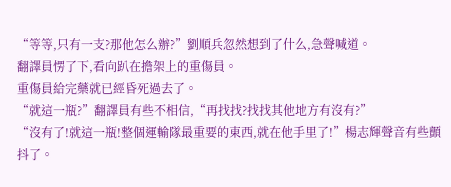“等等,只有一支?那他怎么辦?”劉順兵忽然想到了什么,急聲喊道。
翻譯員愣了下,看向趴在擔架上的重傷員。
重傷員給完藥就已經昏死過去了。
“就這一瓶?”翻譯員有些不相信,“再找找?找找其他地方有沒有?”
“沒有了!就這一瓶!整個運輸隊最重要的東西,就在他手里了!”楊志輝聲音有些顫抖了。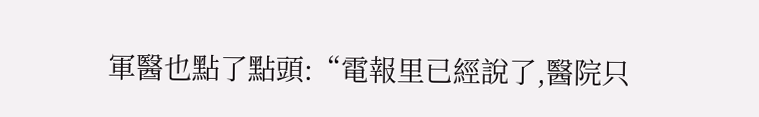軍醫也點了點頭:“電報里已經說了,醫院只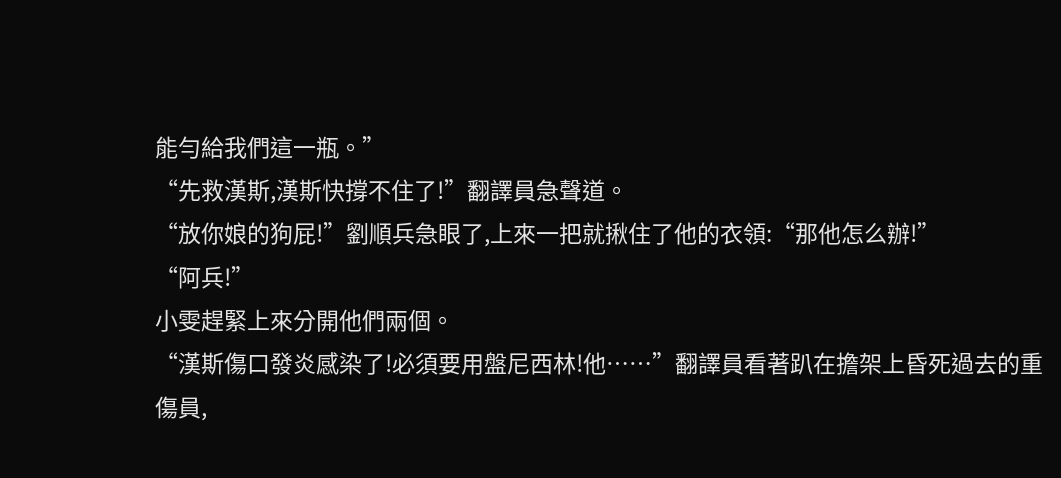能勻給我們這一瓶。”
“先救漢斯,漢斯快撐不住了!”翻譯員急聲道。
“放你娘的狗屁!”劉順兵急眼了,上來一把就揪住了他的衣領:“那他怎么辦!”
“阿兵!”
小雯趕緊上來分開他們兩個。
“漢斯傷口發炎感染了!必須要用盤尼西林!他……”翻譯員看著趴在擔架上昏死過去的重傷員,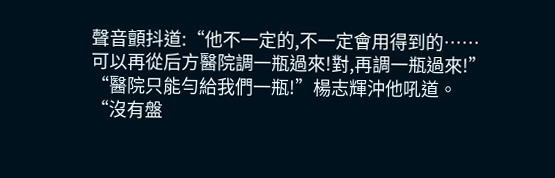聲音顫抖道:“他不一定的,不一定會用得到的……可以再從后方醫院調一瓶過來!對,再調一瓶過來!”
“醫院只能勻給我們一瓶!”楊志輝沖他吼道。
“沒有盤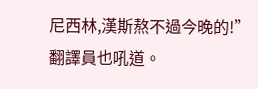尼西林,漢斯熬不過今晚的!”翻譯員也吼道。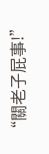“關老子屁事!”